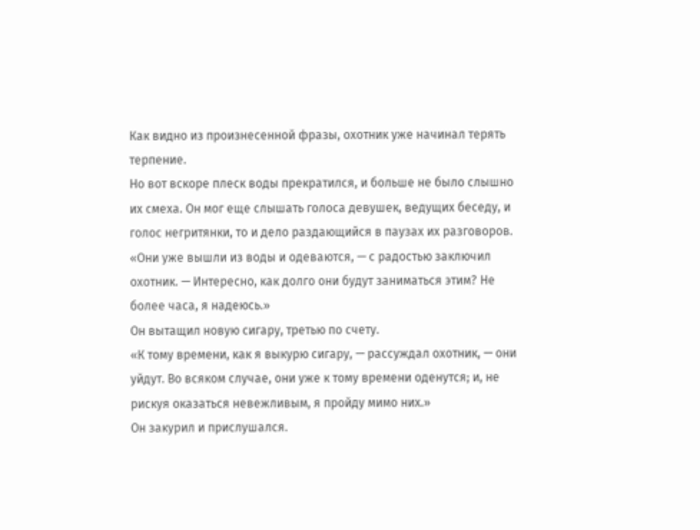Как видно из произнесенной фразы, охотник уже начинал терять терпение.
Но вот вскоре плеск воды прекратился, и больше не было слышно их смеха. Он мог еще слышать голоса девушек, ведущих беседу, и голос негритянки, то и дело раздающийся в паузах их разговоров.
«Они уже вышли из воды и одеваются, — с радостью заключил охотник. — Интересно, как долго они будут заниматься этим? Не более часа, я надеюсь.»
Он вытащил новую сигару, третью по счету.
«К тому времени, как я выкурю сигару, — рассуждал охотник, — они уйдут. Во всяком случае, они уже к тому времени оденутся; и, не рискуя оказаться невежливым, я пройду мимо них.»
Он закурил и прислушался.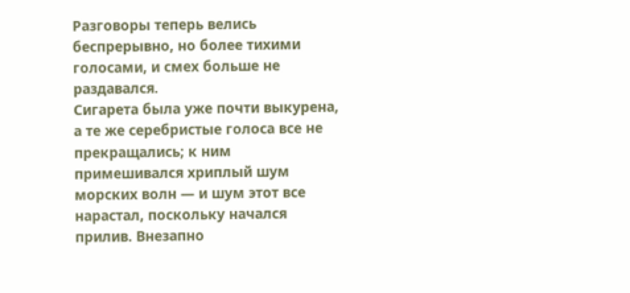Разговоры теперь велись беспрерывно, но более тихими голосами, и смех больше не раздавался.
Сигарета была уже почти выкурена, а те же серебристые голоса все не прекращались; к ним примешивался хриплый шум морских волн — и шум этот все нарастал, поскольку начался прилив. Внезапно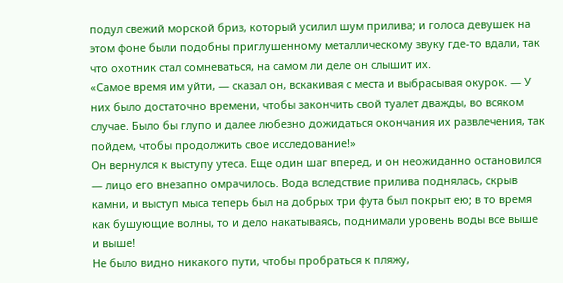подул свежий морской бриз, который усилил шум прилива; и голоса девушек на этом фоне были подобны приглушенному металлическому звуку где-то вдали, так что охотник стал сомневаться, на самом ли деле он слышит их.
«Самое время им уйти, — сказал он, вскакивая с места и выбрасывая окурок. — У них было достаточно времени, чтобы закончить свой туалет дважды, во всяком случае. Было бы глупо и далее любезно дожидаться окончания их развлечения, так пойдем, чтобы продолжить свое исследование!»
Он вернулся к выступу утеса. Еще один шаг вперед, и он неожиданно остановился — лицо его внезапно омрачилось. Вода вследствие прилива поднялась, скрыв камни, и выступ мыса теперь был на добрых три фута был покрыт ею; в то время как бушующие волны, то и дело накатываясь, поднимали уровень воды все выше и выше!
Не было видно никакого пути, чтобы пробраться к пляжу,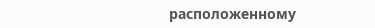расположенному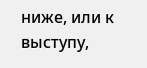ниже, или к выступу,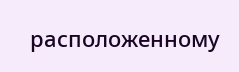расположенному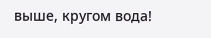выше, кругом вода!